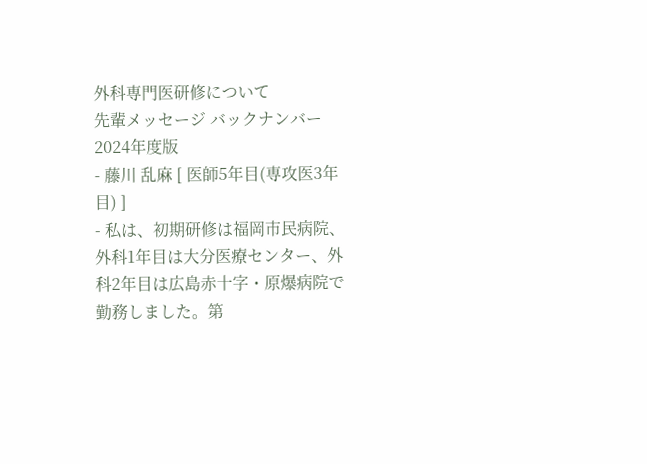外科専門医研修について
先輩メッセージ バックナンバー
2024年度版
- 藤川 乱麻 [ 医師5年目(専攻医3年目) ]
- 私は、初期研修は福岡市民病院、外科1年目は大分医療センター、外科2年目は広島赤十字・原爆病院で勤務しました。第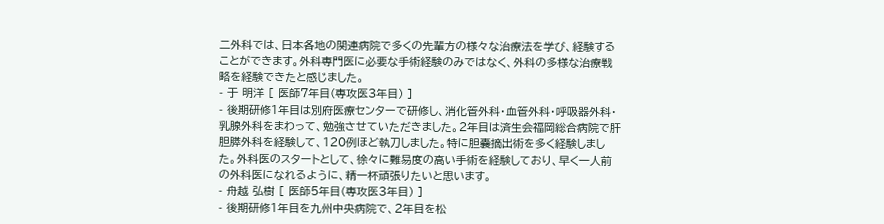二外科では、日本各地の関連病院で多くの先輩方の様々な治療法を学び、経験することができます。外科専門医に必要な手術経験のみではなく、外科の多様な治療戦略を経験できたと感じました。
- 于 明洋 [ 医師7年目(専攻医3年目) ]
- 後期研修1年目は別府医療センターで研修し、消化管外科・血管外科・呼吸器外科・乳腺外科をまわって、勉強させていただきました。2年目は済生会福岡総合病院で肝胆膵外科を経験して、120例ほど執刀しました。特に胆嚢摘出術を多く経験しました。外科医のスタートとして、徐々に難易度の高い手術を経験しており、早く一人前の外科医になれるように、精一杯頑張りたいと思います。
- 舟越 弘樹 [ 医師5年目(専攻医3年目) ]
- 後期研修1年目を九州中央病院で、2年目を松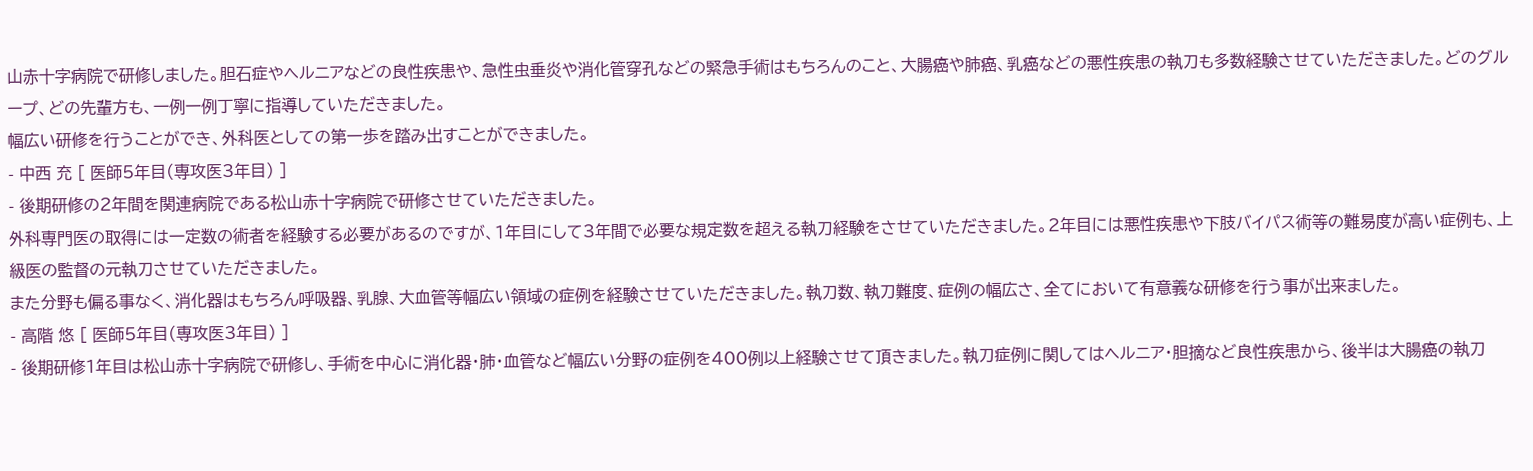山赤十字病院で研修しました。胆石症やヘルニアなどの良性疾患や、急性虫垂炎や消化管穿孔などの緊急手術はもちろんのこと、大腸癌や肺癌、乳癌などの悪性疾患の執刀も多数経験させていただきました。どのグループ、どの先輩方も、一例一例丁寧に指導していただきました。
幅広い研修を行うことができ、外科医としての第一歩を踏み出すことができました。
- 中西 充 [ 医師5年目(専攻医3年目) ]
- 後期研修の2年間を関連病院である松山赤十字病院で研修させていただきました。
外科専門医の取得には一定数の術者を経験する必要があるのですが、1年目にして3年間で必要な規定数を超える執刀経験をさせていただきました。2年目には悪性疾患や下肢バイパス術等の難易度が高い症例も、上級医の監督の元執刀させていただきました。
また分野も偏る事なく、消化器はもちろん呼吸器、乳腺、大血管等幅広い領域の症例を経験させていただきました。執刀数、執刀難度、症例の幅広さ、全てにおいて有意義な研修を行う事が出来ました。
- 高階 悠 [ 医師5年目(専攻医3年目) ]
- 後期研修1年目は松山赤十字病院で研修し、手術を中心に消化器・肺・血管など幅広い分野の症例を400例以上経験させて頂きました。執刀症例に関してはヘルニア・胆摘など良性疾患から、後半は大腸癌の執刀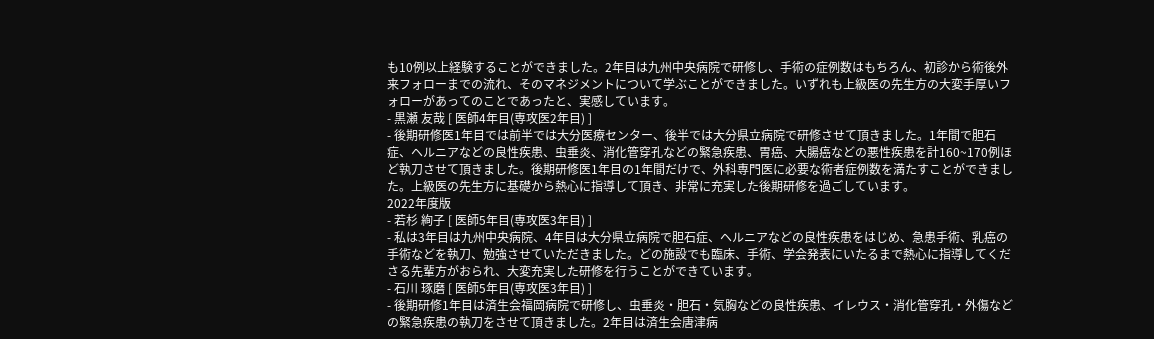も10例以上経験することができました。2年目は九州中央病院で研修し、手術の症例数はもちろん、初診から術後外来フォローまでの流れ、そのマネジメントについて学ぶことができました。いずれも上級医の先生方の大変手厚いフォローがあってのことであったと、実感しています。
- 黒瀬 友哉 [ 医師4年目(専攻医2年目) ]
- 後期研修医1年目では前半では大分医療センター、後半では大分県立病院で研修させて頂きました。1年間で胆石症、ヘルニアなどの良性疾患、虫垂炎、消化管穿孔などの緊急疾患、胃癌、大腸癌などの悪性疾患を計160~170例ほど執刀させて頂きました。後期研修医1年目の1年間だけで、外科専門医に必要な術者症例数を満たすことができました。上級医の先生方に基礎から熱心に指導して頂き、非常に充実した後期研修を過ごしています。
2022年度版
- 若杉 絢子 [ 医師5年目(専攻医3年目) ]
- 私は3年目は九州中央病院、4年目は大分県立病院で胆石症、ヘルニアなどの良性疾患をはじめ、急患手術、乳癌の手術などを執刀、勉強させていただきました。どの施設でも臨床、手術、学会発表にいたるまで熱心に指導してくださる先輩方がおられ、大変充実した研修を行うことができています。
- 石川 琢磨 [ 医師5年目(専攻医3年目) ]
- 後期研修1年目は済生会福岡病院で研修し、虫垂炎・胆石・気胸などの良性疾患、イレウス・消化管穿孔・外傷などの緊急疾患の執刀をさせて頂きました。2年目は済生会唐津病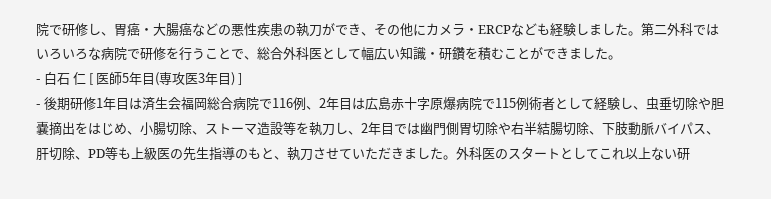院で研修し、胃癌・大腸癌などの悪性疾患の執刀ができ、その他にカメラ・ERCPなども経験しました。第二外科ではいろいろな病院で研修を行うことで、総合外科医として幅広い知識・研鑽を積むことができました。
- 白石 仁 [ 医師5年目(専攻医3年目) ]
- 後期研修1年目は済生会福岡総合病院で116例、2年目は広島赤十字原爆病院で115例術者として経験し、虫垂切除や胆嚢摘出をはじめ、小腸切除、ストーマ造設等を執刀し、2年目では幽門側胃切除や右半結腸切除、下肢動脈バイパス、肝切除、PD等も上級医の先生指導のもと、執刀させていただきました。外科医のスタートとしてこれ以上ない研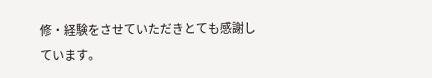修・経験をさせていただきとても感謝しています。